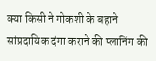क्या किसी ने गोकशी के बहाने सांप्रदायिक दंगा कराने की प्लानिंग की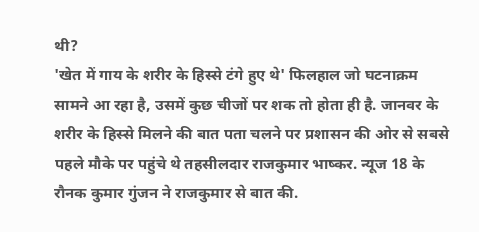थी?
'खेत में गाय के शरीर के हिस्से टंगे हुए थे' फिलहाल जो घटनाक्रम सामने आ रहा है, उसमें कुछ चीजों पर शक तो होता ही है. जानवर के शरीर के हिस्से मिलने की बात पता चलने पर प्रशासन की ओर से सबसे पहले मौके पर पहुंचे थे तहसीलदार राजकुमार भाष्कर. न्यूज 18 के रौनक कुमार गुंजन ने राजकुमार से बात की.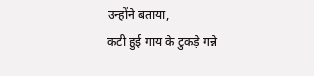उन्होंने बताया,
कटी हुई गाय के टुकड़े गन्ने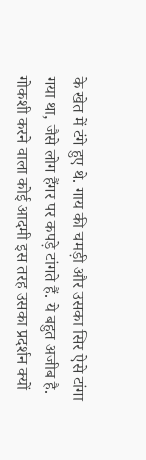के खेत में टंगे हुए थे. गाय की चमड़ी और उसका सिर ऐसे टांगा गया था, जैसे लोग हैंगर पर कपड़े टांगते हैं. ये बहुत अजीब है. गोकशी करने वाला कोई आदमी इस तरह उसका प्रदर्शन क्यों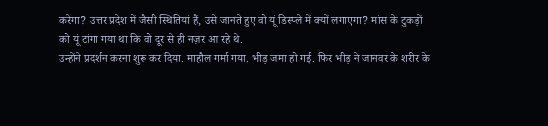करेगा? उत्तर प्रदेश में जैसी स्थितियां हैं, उसे जानते हुए वो यूं डिस्प्ले में क्यों लगाएगा? मांस के टुकड़ों को यूं टांगा गया था कि वो दूर से ही नज़र आ रहे थे.
उन्होंने प्रदर्शन करना शुरू कर दिया. माहौल गर्मा गया. भीड़ जमा हो गई. फिर भीड़ ने जानवर के शरीर के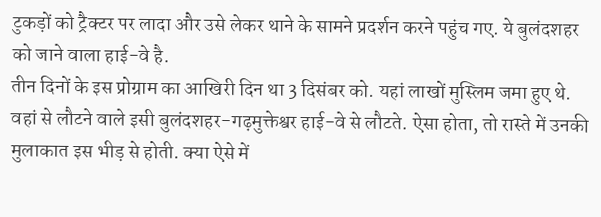टुकड़ों को ट्रैक्टर पर लादा और उसे लेकर थाने के सामने प्रदर्शन करने पहुंच गए. ये बुलंदशहर को जाने वाला हाई-वे है.
तीन दिनों के इस प्रोग्राम का आखिरी दिन था 3 दिसंबर को. यहां लाखों मुस्लिम जमा हुए थे. वहां से लौटने वाले इसी बुलंदशहर-गढ़मुक्तेश्वर हाई-वे से लौटते. ऐसा होता, तो रास्ते में उनकी मुलाकात इस भीड़ से होती. क्या ऐसे में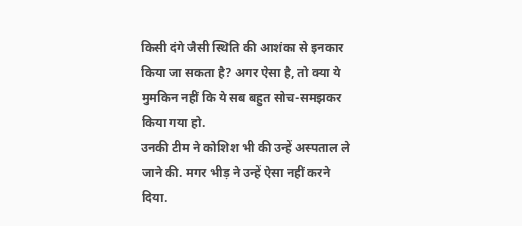किसी दंगे जैसी स्थिति की आशंका से इनकार किया जा सकता है? अगर ऐसा है, तो क्या ये मुमकिन नहीं कि ये सब बहुत सोच-समझकर किया गया हो.
उनकी टीम ने कोशिश भी की उन्हें अस्पताल ले जाने की. मगर भीड़ ने उन्हें ऐसा नहीं करने दिया.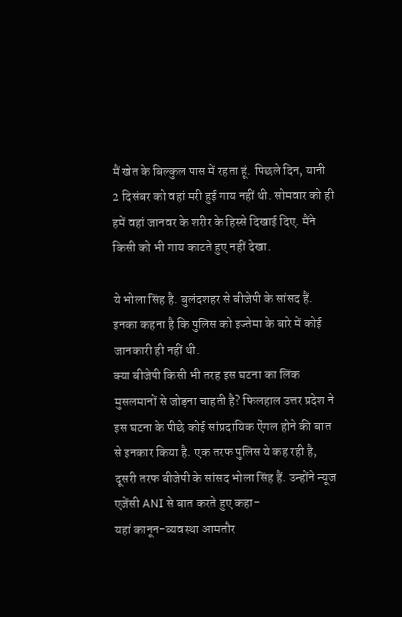मैं खेत के बिल्कुल पास में रहता हूं. पिछले दिन, यानी 2 दिसंबर को वहां मरी हुई गाय नहीं थी. सोमवार को ही हमें वहां जानवर के शरीर के हिस्से दिखाई दिए. मैंने किसी को भी गाय काटते हुए नहीं देखा.

ये भोला सिंह है. बुलंदशहर से बीजेपी के सांसद हैं. इनका कहना है कि पुलिस को इज्तेमा के बारे में कोई जानकारी ही नहीं थी.
क्या बीजेपी किसी भी तरह इस घटना का लिंक मुसलमानों से जोड़ना चाहती है? फिलहाल उत्तर प्रदेश ने इस घटना के पीछे कोई सांप्रदायिक ऐंगल होने की बात से इनकार किया है. एक तरफ पुलिस ये कह रही है, दूसरी तरफ बीजेपी के सांसद भोला सिंह हैं. उन्होंने न्यूज एजेंसी ANI से बात करते हुए कहा-
यहां कानून-व्यवस्था आमतौर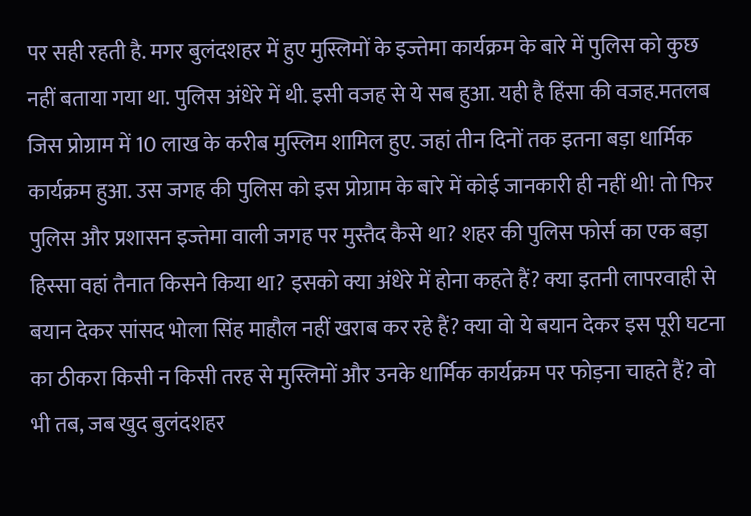पर सही रहती है. मगर बुलंदशहर में हुए मुस्लिमों के इज्तेमा कार्यक्रम के बारे में पुलिस को कुछ नहीं बताया गया था. पुलिस अंधेरे में थी. इसी वजह से ये सब हुआ. यही है हिंसा की वजह.मतलब जिस प्रोग्राम में 10 लाख के करीब मुस्लिम शामिल हुए. जहां तीन दिनों तक इतना बड़ा धार्मिक कार्यक्रम हुआ. उस जगह की पुलिस को इस प्रोग्राम के बारे में कोई जानकारी ही नहीं थी! तो फिर पुलिस और प्रशासन इज्तेमा वाली जगह पर मुस्तैद कैसे था? शहर की पुलिस फोर्स का एक बड़ा हिस्सा वहां तैनात किसने किया था? इसको क्या अंधेरे में होना कहते हैं? क्या इतनी लापरवाही से बयान देकर सांसद भोला सिंह माहौल नहीं खराब कर रहे हैं? क्या वो ये बयान देकर इस पूरी घटना का ठीकरा किसी न किसी तरह से मुस्लिमों और उनके धार्मिक कार्यक्रम पर फोड़ना चाहते हैं? वो भी तब, जब खुद बुलंदशहर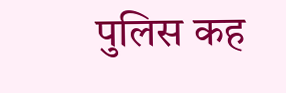पुलिस कह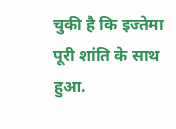चुकी है कि इज्तेमा पूरी शांति के साथ हुआ.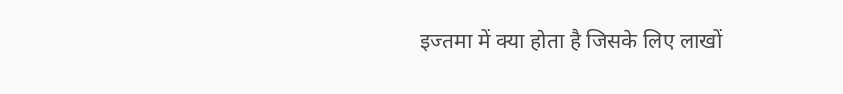इज्तमा में क्या होता है जिसके लिए लाखों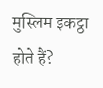मुस्लिम इकट्ठा होते हैं?